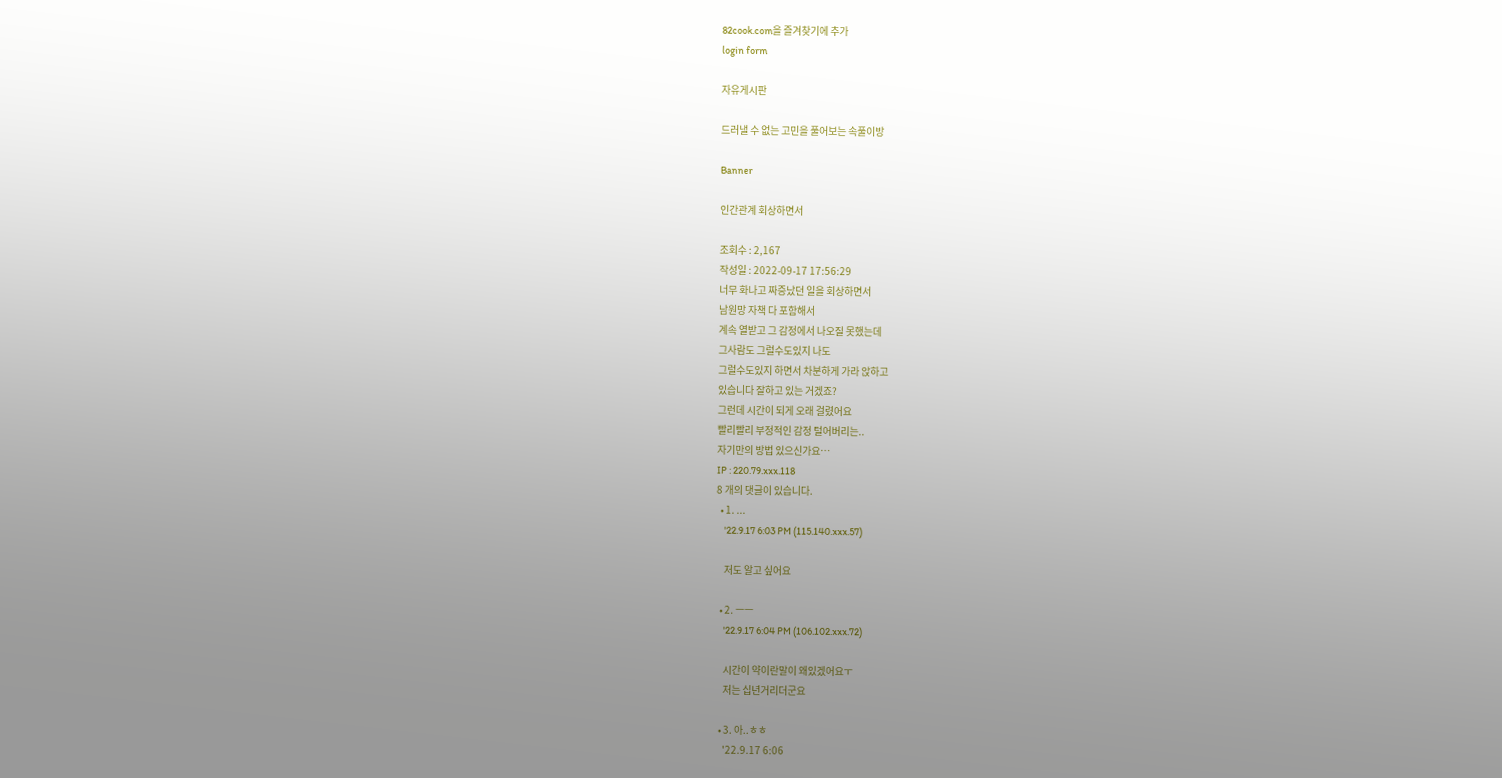82cook.com을 즐겨찾기에 추가
login form

자유게시판

드러낼 수 없는 고민을 풀어보는 속풀이방

Banner

인간관계 회상하면서

조회수 : 2,167
작성일 : 2022-09-17 17:56:29
너무 화나고 짜증났던 일을 회상하면서
남원망 자책 다 포함해서
계속 열받고 그 감정에서 나오질 못했는데
그사람도 그럴수도있지 나도
그럴수도있지 하면서 차분하게 가라 앉하고
있습니다 잘하고 있는 거겠죠?
그런데 시간이 되게 오래 걸렸어요
빨리빨리 부정적인 감정 털어버리는..
자기만의 방법 있으신가요…
IP : 220.79.xxx.118
8 개의 댓글이 있습니다.
  • 1. ...
    '22.9.17 6:03 PM (115.140.xxx.57)

    저도 알고 싶어요

  • 2. ㅡㅡ
    '22.9.17 6:04 PM (106.102.xxx.72)

    시간이 약이란말이 왜있겠어요ㅜ
    저는 십년거리더군요

  • 3. 아..ㅎㅎ
    '22.9.17 6:06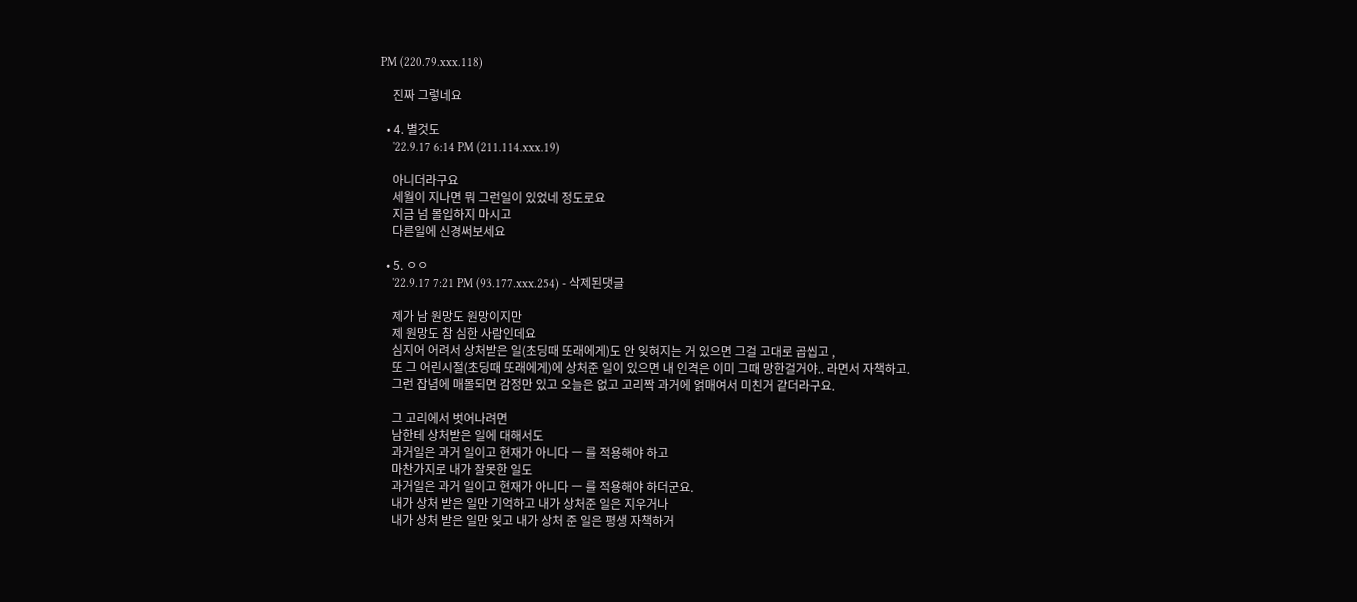PM (220.79.xxx.118)

    진짜 그렇네요

  • 4. 별것도
    '22.9.17 6:14 PM (211.114.xxx.19)

    아니더라구요
    세월이 지나면 뭐 그런일이 있었네 정도로요
    지금 넘 몰입하지 마시고
    다른일에 신경써보세요

  • 5. ㅇㅇ
    '22.9.17 7:21 PM (93.177.xxx.254) - 삭제된댓글

    제가 남 원망도 원망이지만
    제 원망도 참 심한 사람인데요
    심지어 어려서 상처받은 일(초딩때 또래에게)도 안 잊혀지는 거 있으면 그걸 고대로 곱씹고 ,
    또 그 어린시절(초딩때 또래에게)에 상처준 일이 있으면 내 인격은 이미 그때 망한걸거야.. 라면서 자책하고.
    그런 잡념에 매몰되면 감정만 있고 오늘은 없고 고리짝 과거에 얽매여서 미친거 같더라구요.

    그 고리에서 벗어나려면
    남한테 상처받은 일에 대해서도
    과거일은 과거 일이고 현재가 아니다 ㅡ 를 적용해야 하고
    마찬가지로 내가 잘못한 일도
    과거일은 과거 일이고 현재가 아니다 ㅡ 를 적용해야 하더군요.
    내가 상처 받은 일만 기억하고 내가 상처준 일은 지우거나
    내가 상처 받은 일만 잊고 내가 상처 준 일은 평생 자책하거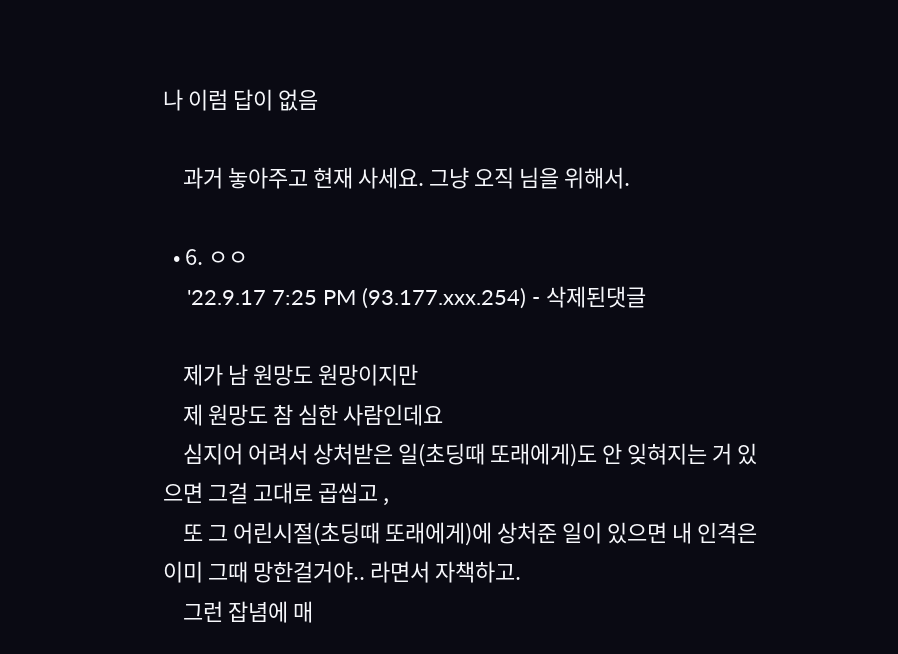나 이럼 답이 없음

    과거 놓아주고 현재 사세요. 그냥 오직 님을 위해서.

  • 6. ㅇㅇ
    '22.9.17 7:25 PM (93.177.xxx.254) - 삭제된댓글

    제가 남 원망도 원망이지만
    제 원망도 참 심한 사람인데요
    심지어 어려서 상처받은 일(초딩때 또래에게)도 안 잊혀지는 거 있으면 그걸 고대로 곱씹고 ,
    또 그 어린시절(초딩때 또래에게)에 상처준 일이 있으면 내 인격은 이미 그때 망한걸거야.. 라면서 자책하고.
    그런 잡념에 매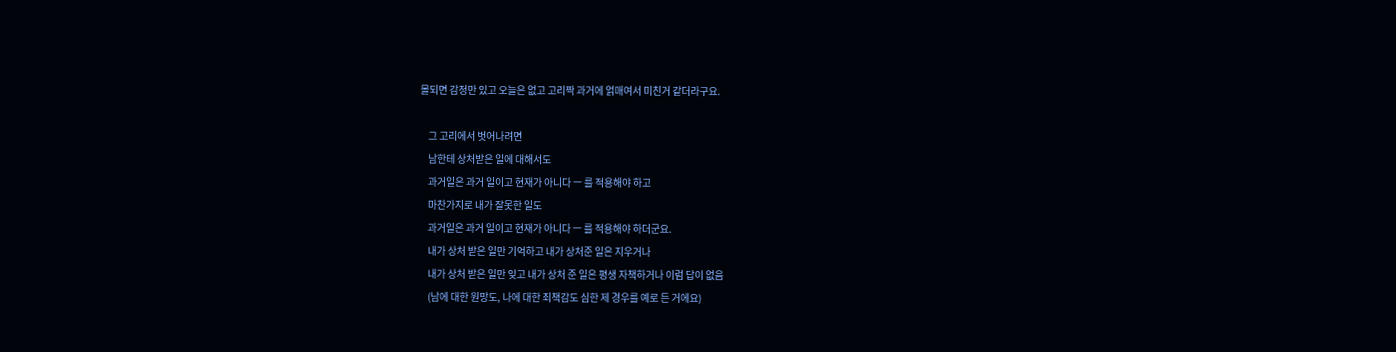몰되면 감정만 있고 오늘은 없고 고리짝 과거에 얽매여서 미친거 같더라구요.

    그 고리에서 벗어나려면
    남한테 상처받은 일에 대해서도
    과거일은 과거 일이고 현재가 아니다 ㅡ 를 적용해야 하고
    마찬가지로 내가 잘못한 일도
    과거일은 과거 일이고 현재가 아니다 ㅡ 를 적용해야 하더군요.
    내가 상처 받은 일만 기억하고 내가 상처준 일은 지우거나
    내가 상처 받은 일만 잊고 내가 상처 준 일은 평생 자책하거나 이럼 답이 없음
    (남에 대한 원망도, 나에 대한 죄책감도 심한 제 경우를 예로 든 거에요)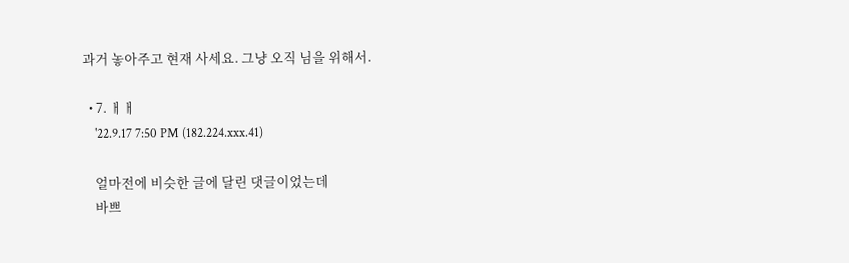과거 놓아주고 현재 사세요. 그냥 오직 님을 위해서.

  • 7. ㅐㅐ
    '22.9.17 7:50 PM (182.224.xxx.41)

    얼마전에 비슷한 글에 달린 댓글이었는데
    바쁘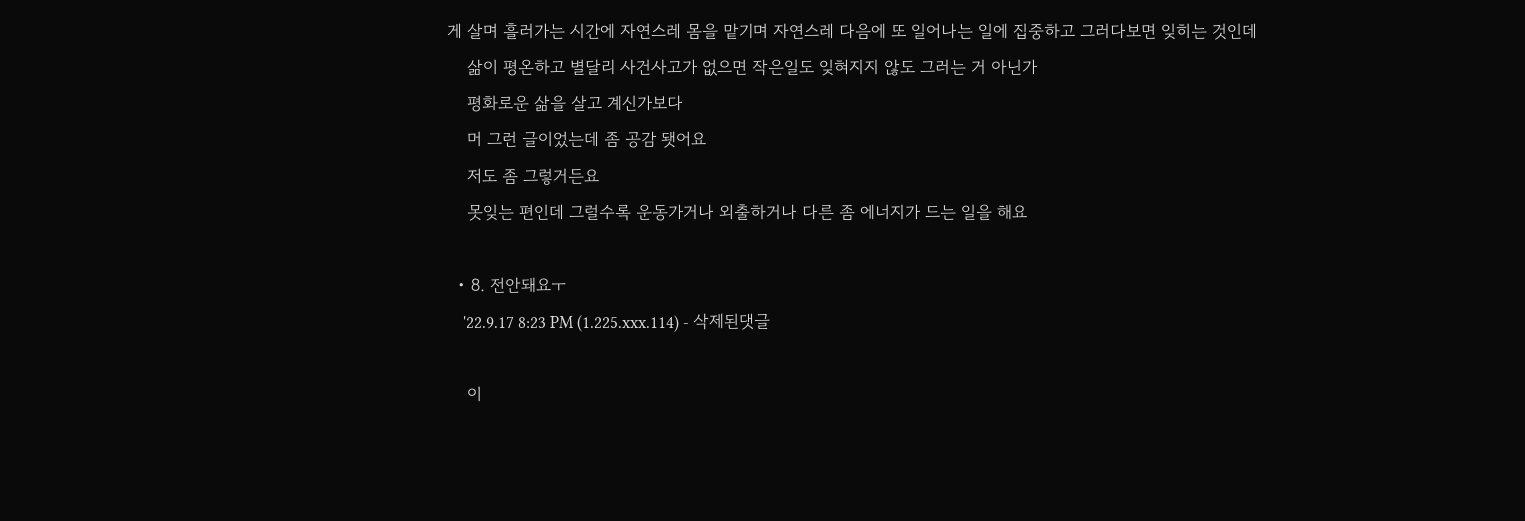게 살며 흘러가는 시간에 자연스레 몸을 맡기며 자연스레 다음에 또 일어나는 일에 집중하고 그러다보면 잊히는 것인데
    삶이 평온하고 별달리 사건사고가 없으면 작은일도 잊혀지지 않도 그러는 거 아닌가
    평화로운 삶을 살고 계신가보다
    머 그런 글이었는데 좀 공감 됏어요
    저도 좀 그렇거든요
    못잊는 편인데 그럴수록 운동가거나 외출하거나 다른 좀 에너지가 드는 일을 해요

  • 8. 전안돼요ㅜ
    '22.9.17 8:23 PM (1.225.xxx.114) - 삭제된댓글

    이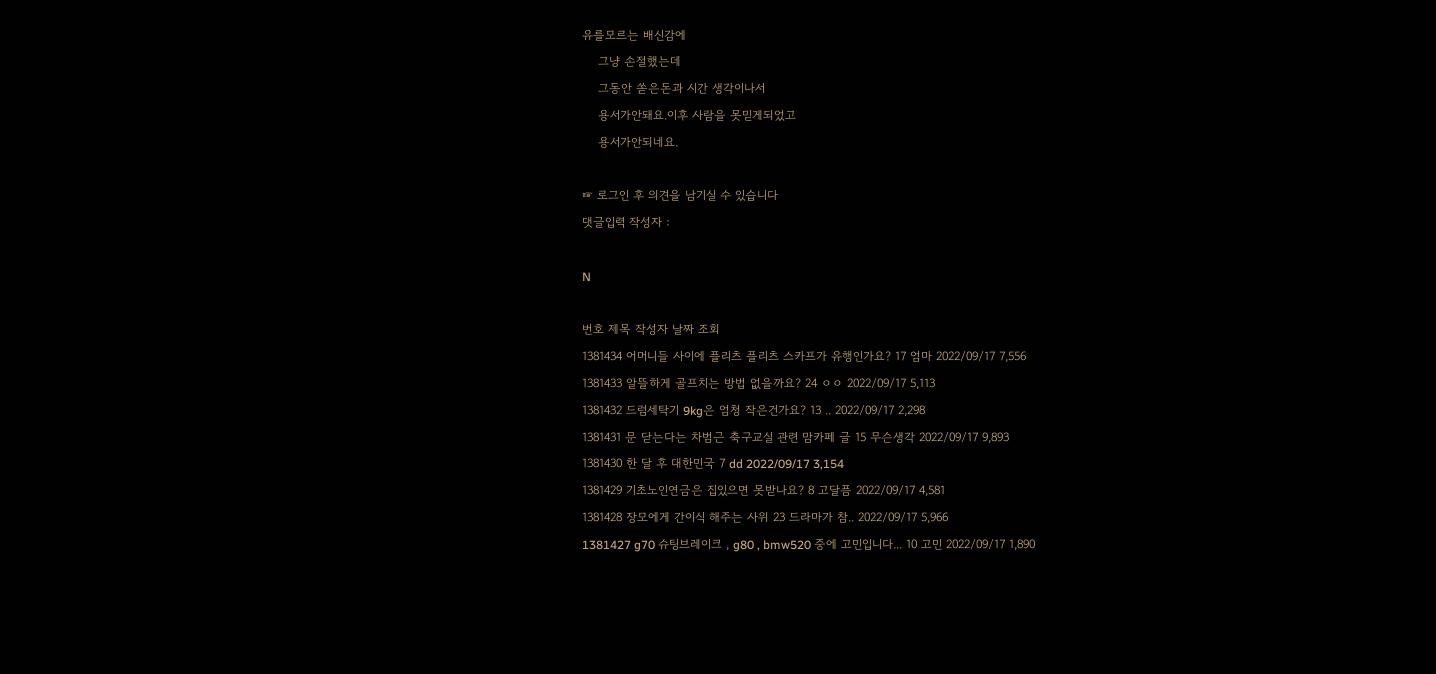유를모르는 배신감에
    그냥 손절했는데
    그동안 쏟은돈과 시간 생각이나서
    용서가안돼요.이후 사람을 못믿게되었고
    용서가안되네요.

☞ 로그인 후 의견을 남기실 수 있습니다
댓글입력 작성자 :

N

번호 제목 작성자 날짜 조회
1381434 어머니들 사이에 플리츠 플리츠 스카프가 유행인가요? 17 엄마 2022/09/17 7,556
1381433 알뜰하게 골프치는 방법 없을까요? 24 ㅇㅇ 2022/09/17 5,113
1381432 드럼세탁기 9kg은 엄청 작은건가요? 13 .. 2022/09/17 2,298
1381431 문 닫는다는 차범근 축구교실 관련 맘카페 글 15 무슨생각 2022/09/17 9,893
1381430 한 달 후 대한민국 7 dd 2022/09/17 3,154
1381429 기초노인연금은 집있으면 못받나요? 8 고달픔 2022/09/17 4,581
1381428 장모에게 간이식 해주는 사위 23 드라마가 참.. 2022/09/17 5,966
1381427 g70 슈팅브레이크 , g80 , bmw520 중에 고민입니다... 10 고민 2022/09/17 1,890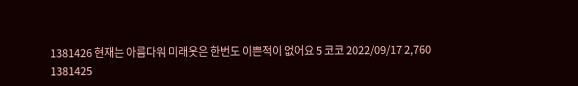1381426 현재는 아름다워 미래옷은 한번도 이쁜적이 없어요 5 코코 2022/09/17 2,760
1381425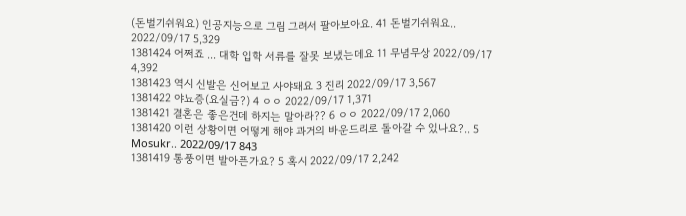(돈벌기쉬워요) 인공지능으로 그림 그려서 팔아보아요. 41 돈벌기쉬워요.. 2022/09/17 5,329
1381424 어쩌죠 ... 대학 입학 서류를 잘못 보냈는데요 11 무념무상 2022/09/17 4,392
1381423 역시 신발은 신어보고 사야돼요 3 진리 2022/09/17 3,567
1381422 야뇨증(요실금?) 4 ㅇㅇ 2022/09/17 1,371
1381421 결혼은 좋은건데 하지는 말아라?? 6 ㅇㅇ 2022/09/17 2,060
1381420 이런 상황이면 어떻게 해야 과거의 바운드리로 돌아갈 수 있나요?.. 5 Mosukr.. 2022/09/17 843
1381419 통풍이면 발아픈가요? 5 혹시 2022/09/17 2,242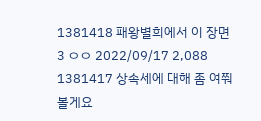1381418 패왕별희에서 이 장면 3 ㅇㅇ 2022/09/17 2,088
1381417 상속세에 대해 좀 여쭤볼게요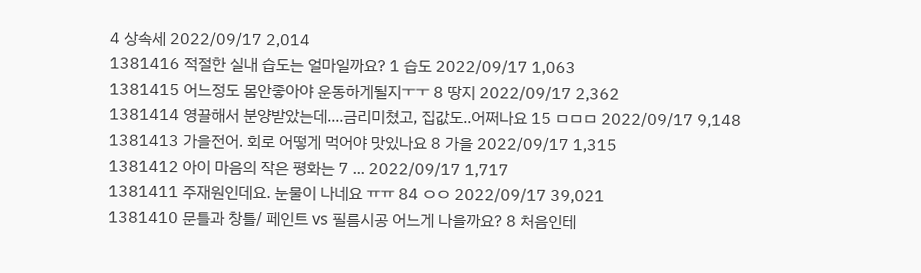4 상속세 2022/09/17 2,014
1381416 적절한 실내 습도는 얼마일까요? 1 습도 2022/09/17 1,063
1381415 어느정도 몸안좋아야 운동하게될지ㅜㅜ 8 땅지 2022/09/17 2,362
1381414 영끌해서 분양받았는데....금리미쳤고, 집값도..어쩌나요 15 ㅁㅁㅁ 2022/09/17 9,148
1381413 가을전어. 회로 어떻게 먹어야 맛있나요 8 가을 2022/09/17 1,315
1381412 아이 마음의 작은 평화는 7 ... 2022/09/17 1,717
1381411 주재원인데요. 눈물이 나네요 ㅠㅠ 84 ㅇㅇ 2022/09/17 39,021
1381410 문틀과 창틀/ 페인트 vs 필름시공 어느게 나을까요? 8 처음인테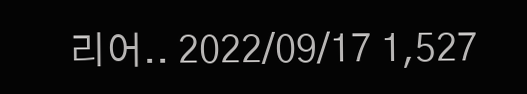리어.. 2022/09/17 1,527